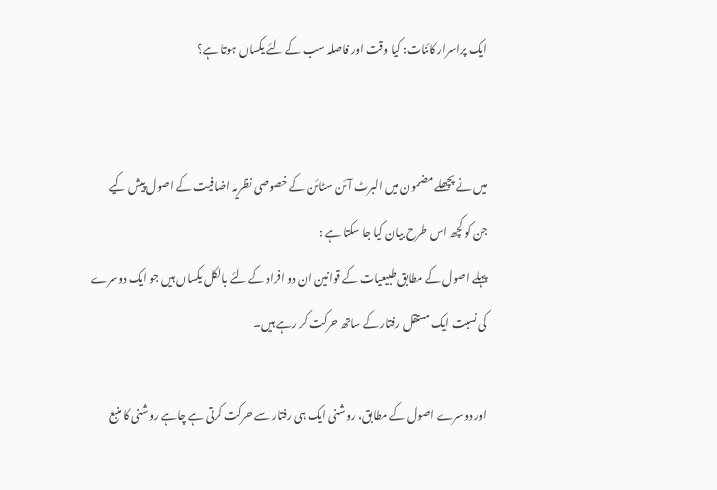ایک پراسرار کائنات: کیا وقت اور فاصلہ سب کے لئے یکساں ہوتا ہے؟


میں نے پچھلے مضمون میں البرٹ آئن سٹائن کے خصوصی نظریہ اضافیت کے اصول پیش کیے جن کو کچھ اس طرح بیان کیا جا سکتا ہے :
پہلے اصول کے مطابق طبیعیات کے قوانین ان دو افراد کے لئے بالکل یکساں ہیں جو ایک دوسرے کی نسبت ایک مستقل رفتار کے ساتھ حرکت کر رہے ہیں۔

اور دوسرے اصول کے مطابق، روشنی ایک ہی رفتار سے حرکت کرتی ہے چاہے روشنی کا منبع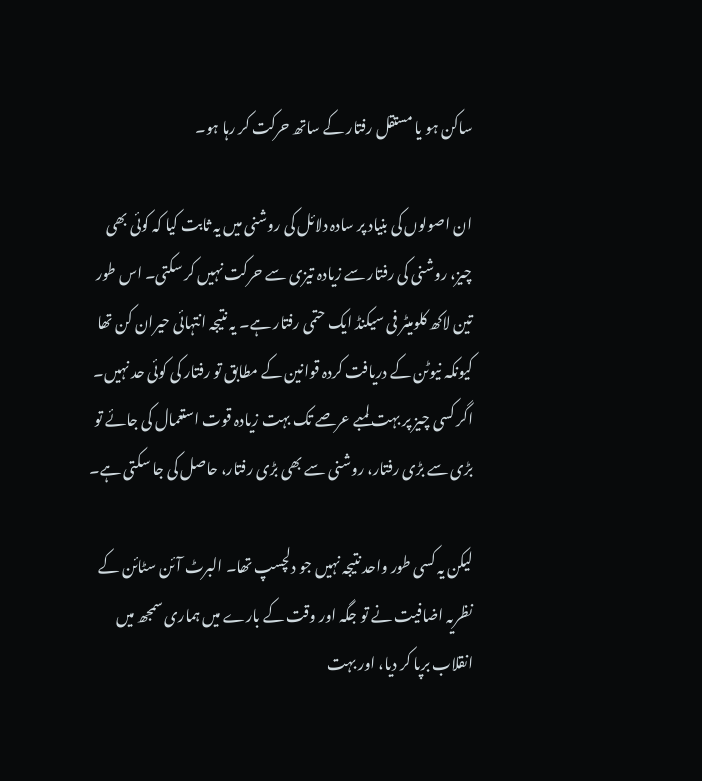ساکن ہو یا مستقل رفتار کے ساتھ حرکت کر رہا ہو۔

ان اصولوں کی بنیاد پر سادہ دلائل کی روشنی میں یہ ثابت کیا کہ کوئی بھی چیز، روشنی کی رفتار سے زیادہ تیزی سے حرکت نہیں کر سکتی۔ اس طور تین لاکھ کلومیٹر فی سیکنڈ ایک حتمی رفتار ہے۔ یہ نتیجہ انتہائی حیران کن تھا کیونکہ نیوٹن کے دریافت کردہ قوانین کے مطابق تو رفتار کی کوئی حد نہیں۔ اگر کسی چیز پر بہت لمبے عرصے تک بہت زیادہ قوت استعمال کی جائے تو بڑی سے بڑی رفتار، روشنی سے بھی بڑی رفتار، حاصل کی جا سکتی ہے۔

لیکن یہ کسی طور واحد نتیجہ نہیں جو دلچسپ تھا۔ البرٹ آئن سٹائن کے نظریہ اضافیت نے تو جگہ اور وقت کے بارے میں ہماری سمجھ میں انقلاب برپا کر دیا، اور بہت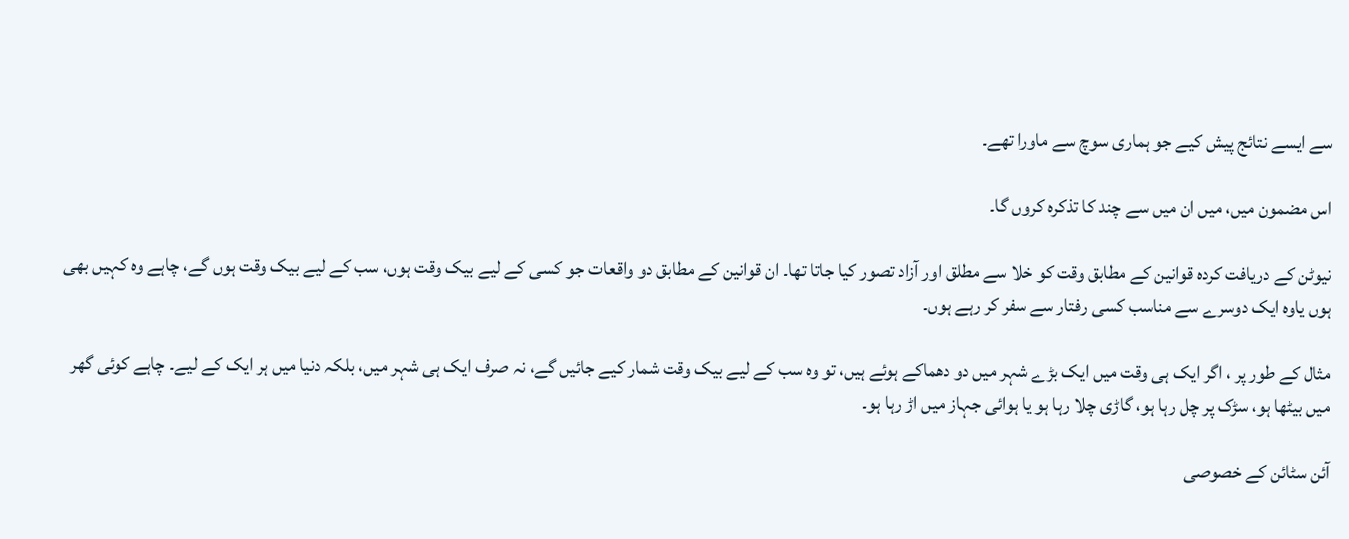سے ایسے نتائج پیش کیے جو ہماری سوچ سے ماورا تھے۔

اس مضمون میں، میں ان میں سے چند کا تذکرہ کروں گا۔

نیوٹن کے دریافت کردہ قوانین کے مطابق وقت کو خلا سے مطلق اور آزاد تصور کیا جاتا تھا۔ ان قوانین کے مطابق دو واقعات جو کسی کے لیے بیک وقت ہوں، سب کے لیے بیک وقت ہوں گے، چاہے وہ کہیں بھی ہوں یاوہ ایک دوسرے سے مناسب کسی رفتار سے سفر کر رہے ہوں۔

مثال کے طور پر ، اگر ایک ہی وقت میں ایک بڑے شہر میں دو دھماکے ہوئے ہیں، تو وہ سب کے لیے بیک وقت شمار کیے جائیں گے، نہ صرف ایک ہی شہر میں، بلکہ دنیا میں ہر ایک کے لیے۔ چاہے کوئی گھر میں بیٹھا ہو، سڑک پر چل رہا ہو، گاڑی چلا رہا ہو یا ہوائی جہاز میں اڑ رہا ہو۔

آئن سٹائن کے خصوصی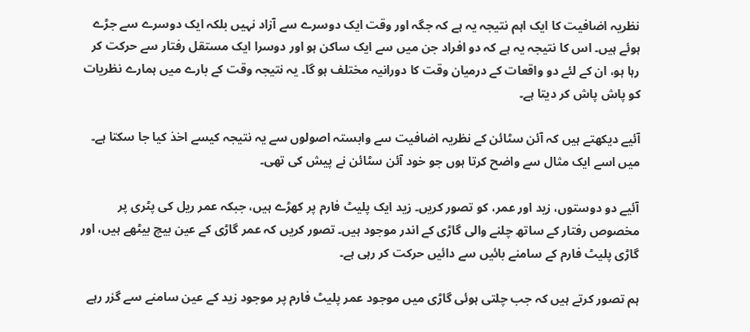نظریہ اضافیت کا ایک اہم نتیجہ یہ ہے کہ جگہ اور وقت ایک دوسرے سے آزاد نہیں بلکہ ایک دوسرے سے جڑے ہوئے ہیں۔ اس کا نتیجہ یہ ہے کہ دو افراد جن میں سے ایک ساکن ہو اور دوسرا ایک مستقل رفتار سے حرکت کر رہا ہو، ان کے لئے دو واقعات کے درمیان وقت کا دورانیہ مختلف ہو گا۔ یہ نتیجہ وقت کے بارے میں ہمارے نظریات کو پاش پاش کر دیتا ہے۔

آئیے دیکھتے ہیں کہ آئن سٹائن کے نظریہ اضافیت سے وابستہ اصولوں سے یہ نتیجہ کیسے اخذ کیا جا سکتا ہے۔
میں اسے ایک مثال سے واضح کرتا ہوں جو خود آئن سٹائن نے پیش کی تھی۔

آئیے دو دوستوں، زید اور عمر، کو تصور کریں۔ زید ایک پلیٹ فارم پر کھڑے ہیں، جبکہ عمر ریل کی پٹری پر مخصوص رفتار کے ساتھ چلنے والی گاڑی کے اندر موجود ہیں۔ تصور کریں کہ عمر گاڑی کے عین بیچ بیٹھے ہیں، اور گاڑی پلیٹ فارم کے سامنے بائیں سے دائیں حرکت کر رہی ہے۔

ہم تصور کرتے ہیں کہ جب چلتی ہوئی گاڑی میں موجود عمر پلیٹ فارم پر موجود زید کے عین سامنے سے گزر رہے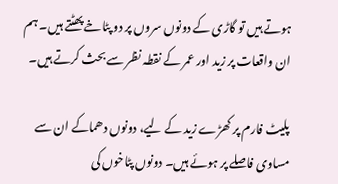ہوتے ہیں تو گاڑی کے دونوں سروں پر دو پٹاخے پھٹتے ہیں۔ ہم ان واقعات پر زید اور عمر کے نقطہ نظر سے بحث کرتے ہیں۔

پلیٹ فارم پر کھڑے زید کے لیے، دونوں دھماکے ان سے مساوی فاصلے پر ہوئے ہیں۔ دونوں پٹاخوں کی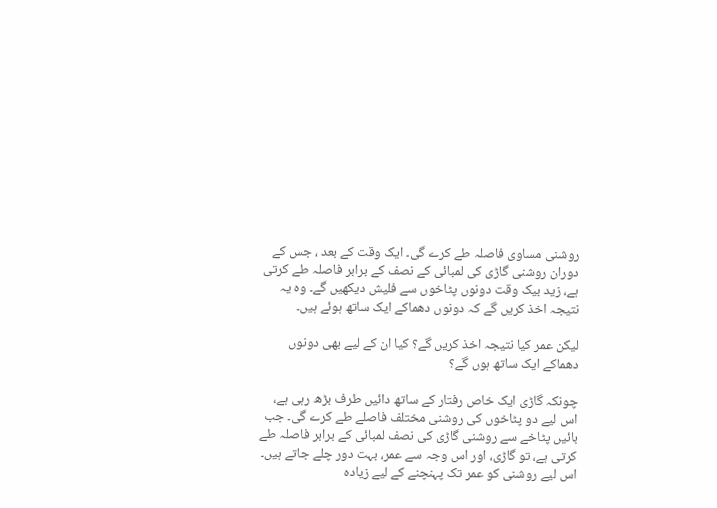روشنی مساوی فاصلہ طے کرے گی۔ ایک وقت کے بعد ، جس کے دوران روشنی گاڑی کی لمبائی کے نصف کے برابر فاصلہ طے کرتی ہے، زید بیک وقت دونوں پٹاخوں سے فلیش دیکھیں گے۔ وہ یہ نتیجہ اخذ کریں گے کہ دونوں دھماکے ایک ساتھ ہوئے ہیں۔

لیکن عمر کیا نتیجہ اخذ کریں گے؟ کیا ان کے لیے بھی دونوں دھماکے ایک ساتھ ہوں گے؟

چونکہ گاڑی ایک خاص رفتار کے ساتھ دائیں طرف بڑھ رہی ہے، اس لیے دو پٹاخوں کی روشنی مختلف فاصلے طے کرے گی۔ جب بائیں پٹاخے سے روشنی گاڑی کی نصف لمبائی کے برابر فاصلہ طے کرتی ہے، تو گاڑی، اور اس وجہ سے عمر، بہت دور چلے جاتے ہیں۔ اس لیے روشنی کو عمر تک پہنچنے کے لیے زیادہ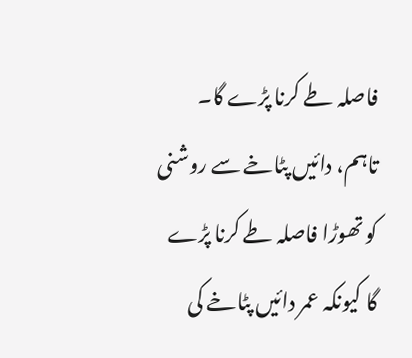فاصلہ طے کرنا پڑے گا۔ تاہم، دائیں پٹاخے سے روشنی کو تھوڑا فاصلہ طے کرنا پڑے گا کیونکہ عمر دائیں پٹاخے کی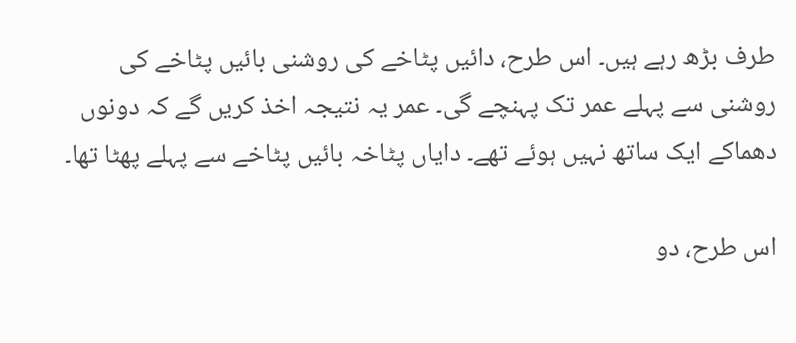طرف بڑھ رہے ہیں۔ اس طرح، دائیں پٹاخے کی روشنی بائیں پٹاخے کی روشنی سے پہلے عمر تک پہنچے گی۔ عمر یہ نتیجہ اخذ کریں گے کہ دونوں دھماکے ایک ساتھ نہیں ہوئے تھے۔ دایاں پٹاخہ بائیں پٹاخے سے پہلے پھٹا تھا۔

اس طرح، دو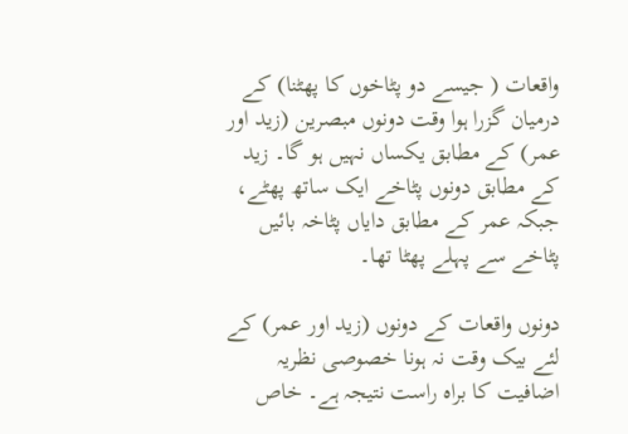واقعات ( جیسے دو پٹاخوں کا پھٹنا) کے درمیان گزرا ہوا وقت دونوں مبصرین (زید اور عمر) کے مطابق یکساں نہیں ہو گا۔ زید کے مطابق دونوں پٹاخے ایک ساتھ پھٹے، جبکہ عمر کے مطابق دایاں پٹاخہ بائیں پٹاخے سے پہلے پھٹا تھا۔

دونوں واقعات کے دونوں (زید اور عمر) کے لئے بیک وقت نہ ہونا خصوصی نظریہ اضافیت کا براہ راست نتیجہ ہے۔ خاص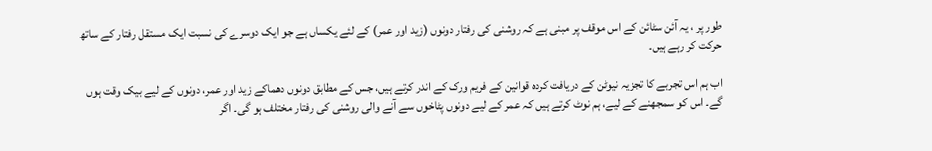طور پر ، یہ آئن سٹائن کے اس موقف پر مبنی ہے کہ روشنی کی رفتار دونوں (زید اور عمر) کے لئے یکساں ہے جو ایک دوسرے کی نسبت ایک مستقل رفتار کے ساتھ حرکت کر رہے ہیں۔

اب ہم اس تجربے کا تجزیہ نیوٹن کے دریافت کردہ قوانین کے فریم ورک کے اندر کرتے ہیں، جس کے مطابق دونوں دھماکے زید اور عمر، دونوں کے لیے بیک وقت ہوں گے۔ اس کو سمجھنے کے لیے، ہم نوٹ کرتے ہیں کہ عمر کے لیے دونوں پٹاخوں سے آنے والی روشنی کی رفتار مختلف ہو گی۔ اگر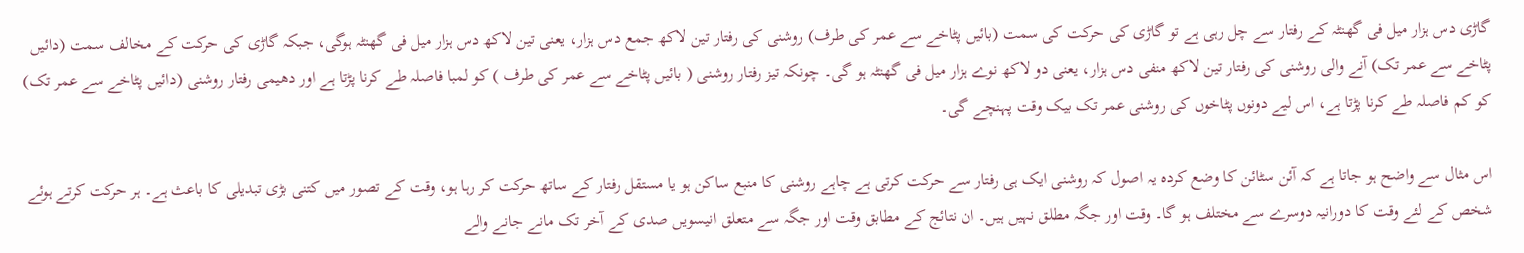گاڑی دس ہزار میل فی گھنٹہ کے رفتار سے چل رہی ہے تو گاڑی کی حرکت کی سمت (بائیں پٹاخے سے عمر کی طرف) روشنی کی رفتار تین لاکھ جمع دس ہزار، یعنی تین لاکھ دس ہزار میل فی گھنٹہ ہوگی، جبکہ گاڑی کی حرکت کے مخالف سمت (دائیں پٹاخے سے عمر تک) آنے والی روشنی کی رفتار تین لاکھ منفی دس ہزار، یعنی دو لاکھ نوے ہزار میل فی گھنٹہ ہو گی۔ چونکہ تیز رفتار روشنی ( بائیں پٹاخے سے عمر کی طرف ) کو لمبا فاصلہ طے کرنا پڑتا ہے اور دھیمی رفتار روشنی (دائیں پٹاخے سے عمر تک) کو کم فاصلہ طے کرنا پڑتا ہے، اس لیے دونوں پٹاخوں کی روشنی عمر تک بیک وقت پہنچے گی۔

اس مثال سے واضح ہو جاتا ہے کہ آئن سٹائن کا وضع کردہ یہ اصول کہ روشنی ایک ہی رفتار سے حرکت کرتی ہے چاہے روشنی کا منبع ساکن ہو یا مستقل رفتار کے ساتھ حرکت کر رہا ہو، وقت کے تصور میں کتنی بڑی تبدیلی کا باعث ہے۔ ہر حرکت کرتے ہوئے شخص کے لئے وقت کا دورانیہ دوسرے سے مختلف ہو گا۔ وقت اور جگہ مطلق نہیں ہیں۔ ان نتائج کے مطابق وقت اور جگہ سے متعلق انیسویں صدی کے آخر تک مانے جانے والے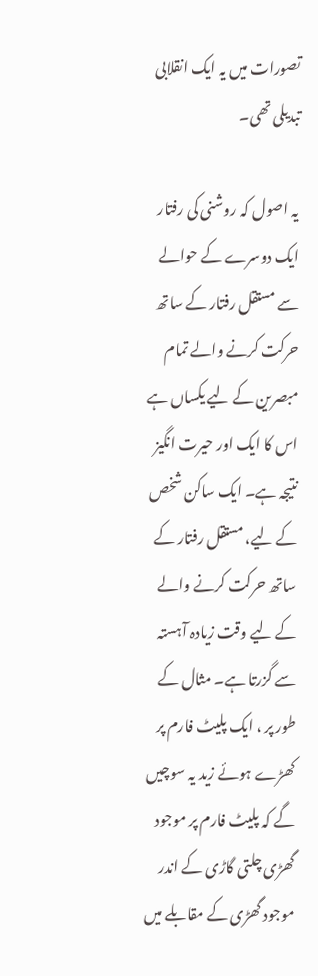تصورات میں یہ ایک انقلابی تبدیلی تھی۔

یہ اصول کہ روشنی کی رفتار ایک دوسرے کے حوالے سے مستقل رفتار کے ساتھ حرکت کرنے والے تمام مبصرین کے لیے یکساں ہے اس کا ایک اور حیرت انگیز نتیجہ ہے۔ ایک ساکن شخص کے لیے، مستقل رفتار کے ساتھ حرکت کرنے والے کے لیے وقت زیادہ آہستہ سے گزرتا ہے۔ مثال کے طور پر ، ایک پلیٹ فارم پر کھڑے ہوئے زید یہ سوچیں گے کہ پلیٹ فارم پر موجود گھڑی چلتی گاڑی کے اندر موجود گھڑی کے مقابلے میں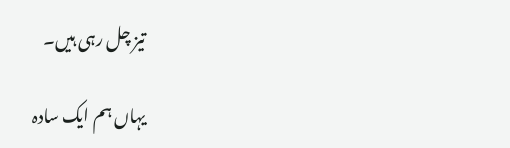تیز چل رہی ہیں۔

یہاں ہم ایک سادہ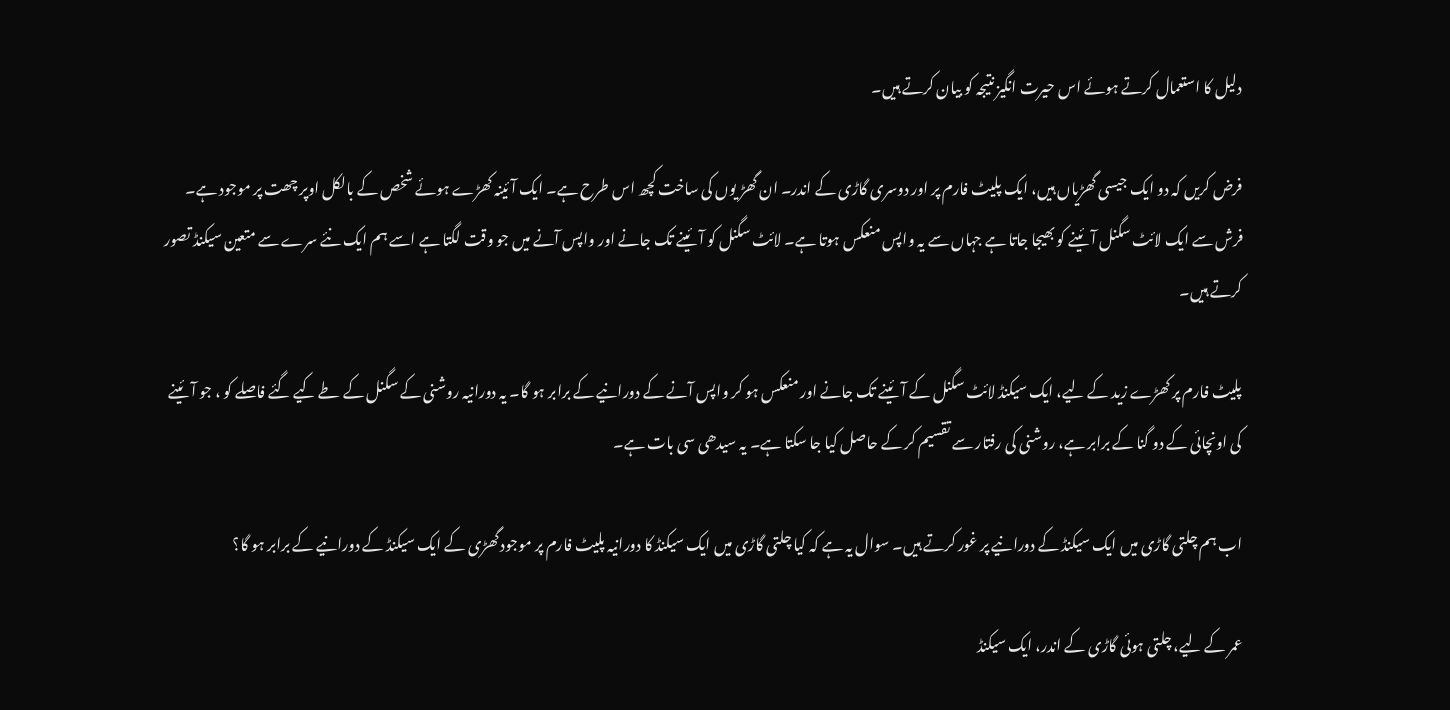دلیل کا استعمال کرتے ہوئے اس حیرت انگیز نتیجہ کو بیان کرتے ہیں۔

فرض کریں کہ دو ایک جیسی گھڑیاں ہیں، ایک پلیٹ فارم پر اور دوسری گاڑی کے اندر۔ ان گھڑ یوں کی ساخت کچھ اس طرح ہے۔ ایک آئینہ کھڑے ہوئے شخص کے بالکل اوپر چھت پر موجود ہے۔ فرش سے ایک لائٹ سگنل آئینے کو بھیجا جاتا ہے جہاں سے یہ واپس منعکس ہوتا ہے۔ لائٹ سگنل کو آئینے تک جانے اور واپس آنے میں جو وقت لگتا ہے اسے ہم ایک نئے سرے سے متعین سیکنڈ تصور کرتے ہیں۔

پلیٹ فارم پر کھڑے زید کے لیے، ایک سیکنڈ لائٹ سگنل کے آئینے تک جانے اور منعکس ہو کر واپس آنے کے دورانیے کے برابر ہو گا۔ یہ دورانیہ روشنی کے سگنل کے طے کیے گئے فاصلے کو ، جو آئینے کی اونچائی کے دو گنا کے برابر ہے، روشنی کی رفتار سے تقسیم کر کے حاصل کیا جا سکتا ہے۔ یہ سیدھی سی بات ہے۔

اب ہم چلتی گاڑی میں ایک سیکنڈ کے دورانیے پر غور کرتے ہیں۔ سوال یہ ہے کہ کیا چلتی گاڑی میں ایک سیکنڈ کا دورانیہ پلیٹ فارم پر موجود گھڑی کے ایک سیکنڈ کے دورانیے کے برابر ہو گا؟

عمر کے لیے، چلتی ہوئی گاڑی کے اندر، ایک سیکنڈ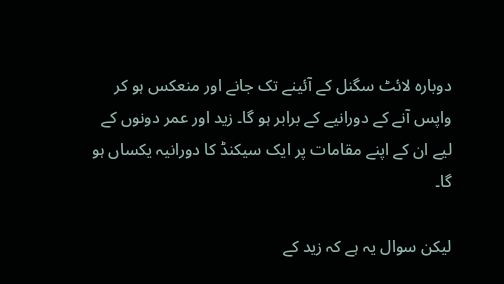دوبارہ لائٹ سگنل کے آئینے تک جانے اور منعکس ہو کر واپس آنے کے دورانیے کے برابر ہو گا۔ زید اور عمر دونوں کے لیے ان کے اپنے مقامات پر ایک سیکنڈ کا دورانیہ یکساں ہو گا۔

لیکن سوال یہ ہے کہ زید کے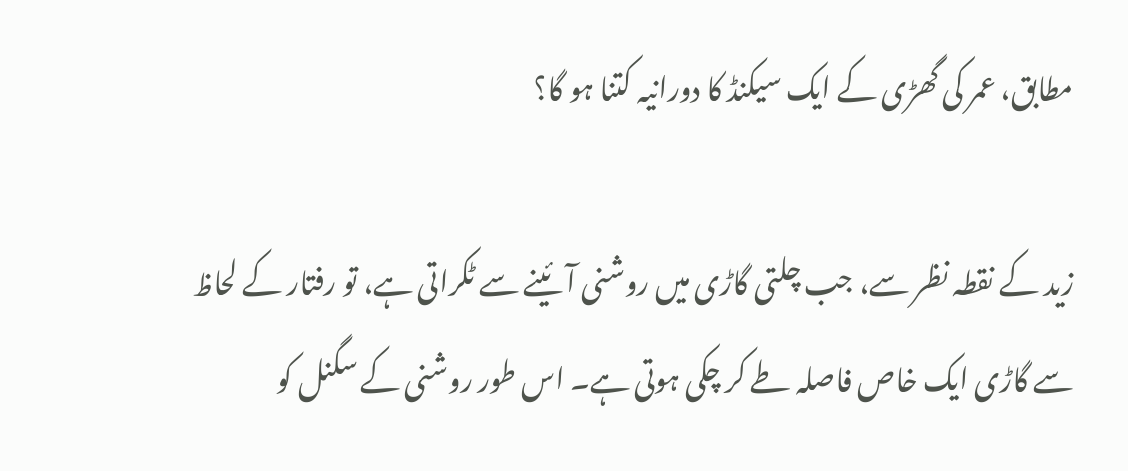مطابق، عمر کی گھڑی کے ایک سیکنڈ کا دورانیہ کتنا ہو گا؟

زید کے نقطہ نظر سے، جب چلتی گاڑی میں روشنی آئینے سے ٹکراتی ہے، تو رفتار کے لحاظ سے گاڑی ایک خاص فاصلہ طے کر چکی ہوتی ہے۔ اس طور روشنی کے سگنل کو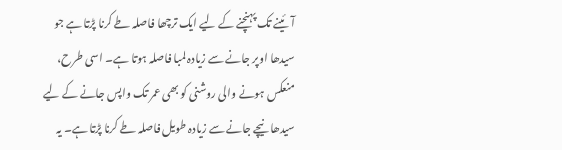آئینے تک پہنچنے کے لیے ایک ترچھا فاصلہ طے کرنا پڑتا ہے جو سیدھا اوپر جانے سے زیادہ لمبا فاصلہ ہوتا ہے۔ اسی طرح، منعکس ہونے والی روشنی کو بھی عمر تک واپس جانے کے لیے سیدھا نیچے جانے سے زیادہ طویل فاصلہ طے کرنا پڑتا ہے۔ یہ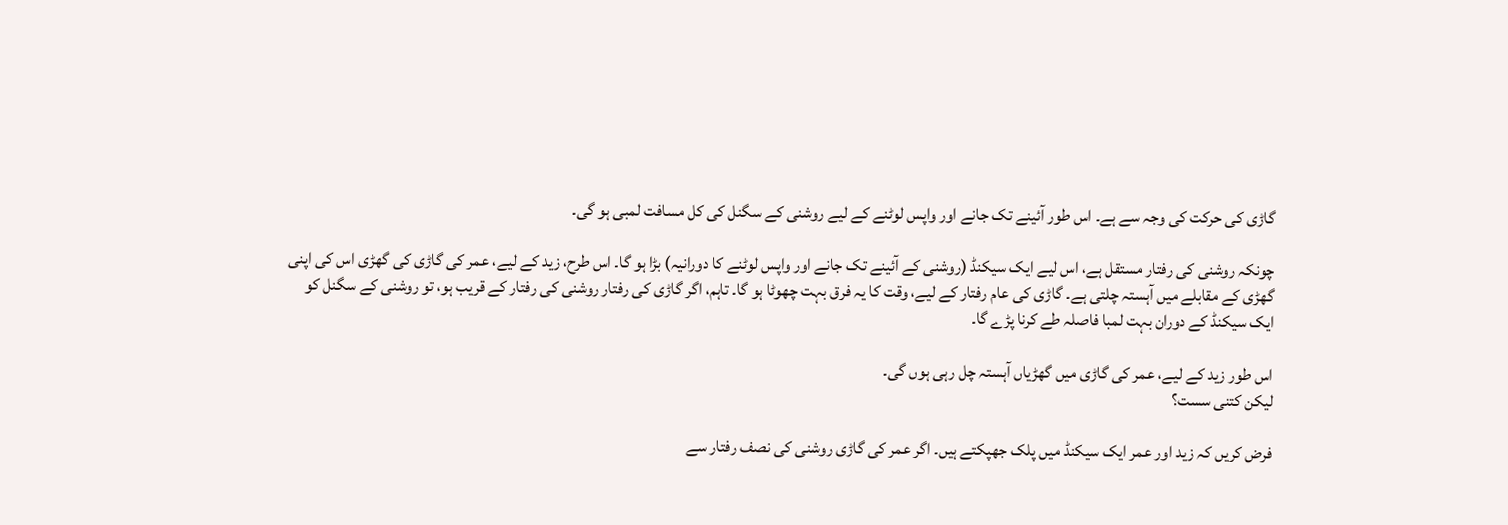گاڑی کی حرکت کی وجہ سے ہے۔ اس طور آئینے تک جانے اور واپس لوٹنے کے لیے روشنی کے سگنل کی کل مسافت لمبی ہو گی۔

چونکہ روشنی کی رفتار مستقل ہے، اس لیے ایک سیکنڈ (روشنی کے آئینے تک جانے اور واپس لوٹنے کا دورانیہ) بڑا ہو گا۔ اس طرح، زید کے لیے، عمر کی گاڑی کی گھڑی اس کی اپنی گھڑی کے مقابلے میں آہستہ چلتی ہے۔ گاڑی کی عام رفتار کے لیے، وقت کا یہ فرق بہت چھوٹا ہو گا۔ تاہم، اگر گاڑی کی رفتار روشنی کی رفتار کے قریب ہو، تو روشنی کے سگنل کو ایک سیکنڈ کے دوران بہت لمبا فاصلہ طے کرنا پڑے گا۔

اس طور زید کے لیے، عمر کی گاڑی میں گھڑیاں آہستہ چل رہی ہوں گی۔
لیکن کتنی سست؟

فرض کریں کہ زید اور عمر ایک سیکنڈ میں پلک جھپکتے ہیں۔ اگر عمر کی گاڑی روشنی کی نصف رفتار سے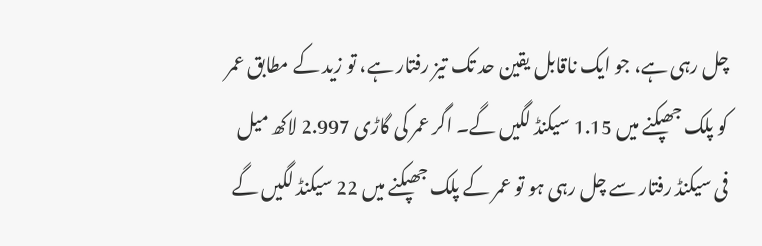چل رہی ہے، جو ایک ناقابل یقین حد تک تیز رفتار ہے، تو زید کے مطابق عمر کو پلک جھپکنے میں 1.15 سیکنڈ لگیں گے۔ اگر عمر کی گاڑی 2.997 لاکھ میل فی سیکنڈ رفتار سے چل رہی ہو تو عمر کے پلک جھپکنے میں 22 سیکنڈ لگیں گے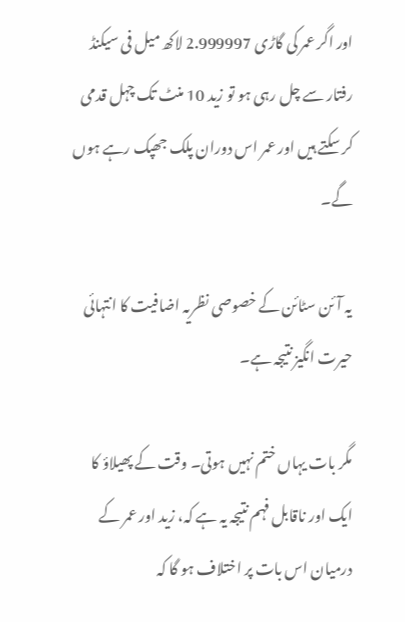اور اگر عمر کی گاڑی 2.999997 لاکھ میل فی سیکنڈ رفتار سے چل رہی ہو تو زید 10 منٹ تک چہل قدمی کر سکتے ہیں اور عمر اس دوران پلک جھپک رہے ہوں گے۔

یہ آئن سٹائن کے خصوصی نظریہ اضافیت کا انتہائی حیرت انگیز نتیجہ ہے۔

مگر بات یہاں ختم نہیں ہوتی۔ وقت کے پھیلاؤ کا ایک اور ناقابل فہم نتیجہ یہ ہے کہ، زید اور عمر کے درمیان اس بات پر اختلاف ہو گا کہ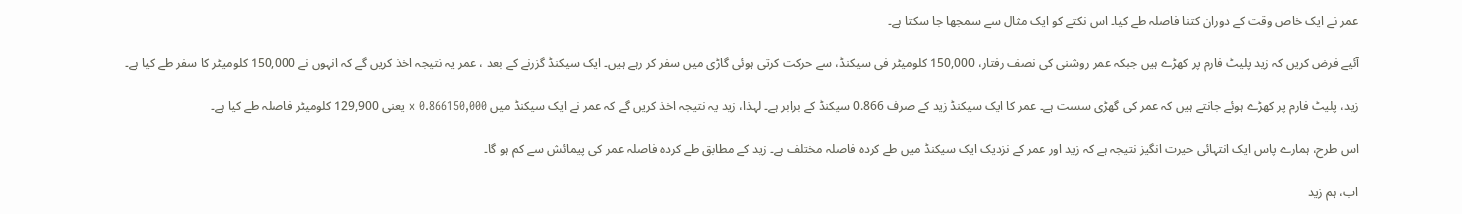عمر نے ایک خاص وقت کے دوران کتنا فاصلہ طے کیا۔ اس نکتے کو ایک مثال سے سمجھا جا سکتا ہے۔

آئیے فرض کریں کہ زید پلیٹ فارم پر کھڑے ہیں جبکہ عمر روشنی کی نصف رفتار، 150,000 کلومیٹر فی سیکنڈ، سے حرکت کرتی ہوئی گاڑی میں سفر کر رہے ہیں۔ ایک سیکنڈ گزرنے کے بعد ، عمر یہ نتیجہ اخذ کریں گے کہ انہوں نے 150,000 کلومیٹر کا سفر طے کیا ہے۔

زید، پلیٹ فارم پر کھڑے ہوئے جانتے ہیں کہ عمر کی گھڑی سست ہے۔ عمر کا ایک سیکنڈ زید کے صرف 0.866 سیکنڈ کے برابر ہے۔ لہذا، زید یہ نتیجہ اخذ کریں گے کہ عمر نے ایک سیکنڈ میں x 0.866150,000 یعنی 129,900 کلومیٹر فاصلہ طے کیا ہے۔

اس طرح، ہمارے پاس ایک انتہائی حیرت انگیز نتیجہ ہے کہ زید اور عمر کے نزدیک ایک سیکنڈ میں طے کردہ فاصلہ مختلف ہے۔ زید کے مطابق طے کردہ فاصلہ عمر کی پیمائش سے کم ہو گا۔

اب، ہم زید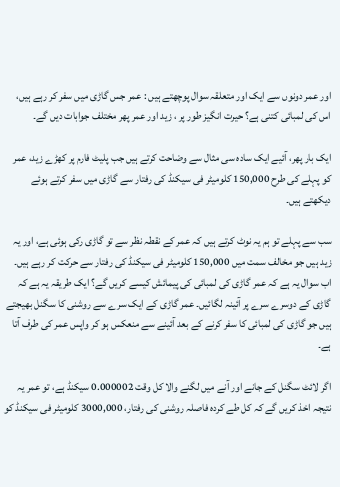اور عمر دونوں سے ایک اور متعلقہ سوال پوچھتے ہیں : عمر جس گاڑی میں سفر کر رہے ہیں، اس کی لمبائی کتنی ہے؟ حیرت انگیز طور پر ، زید اور عمر پھر مختلف جوابات دیں گے۔

ایک بار پھر، آئیے ایک سادہ سی مثال سے وضاحت کرتے ہیں جب پلیٹ فارم پر کھڑے زید، عمر کو پہلے کی طرح 150,000 کلومیٹر فی سیکنڈ کی رفتار سے گاڑی میں سفر کرتے ہوئے دیکھتے ہیں۔

سب سے پہلے تو ہم یہ نوٹ کرتے ہیں کہ عمر کے نقطہ نظر سے تو گاڑی رکی ہوئی ہے، اور یہ زید ہیں جو مخالف سمت میں 150,000 کلومیٹر فی سیکنڈ کی رفتار سے حرکت کر رہے ہیں۔ اب سوال یہ ہے کہ عمر گاڑی کی لمبائی کی پیمائش کیسے کریں گے؟ ایک طریقہ یہ ہے کہ گاڑی کے دوسرے سرے پر آئینہ لگائیں۔ عمر گاڑی کے ایک سرے سے روشنی کا سگنل بھیجتے ہیں جو گاڑی کی لمبائی کا سفر کرنے کے بعد آئینے سے منعکس ہو کر واپس عمر کی طرف آتا ہے۔

اگر لائٹ سگنل کے جانے اور آنے میں لگنے والا کل وقت 0.000002 سیکنڈ ہے، تو عمر یہ نتیجہ اخذ کریں گے کہ کل طے کردہ فاصلہ روشنی کی رفتار، 3000,000 کلومیٹر فی سیکنڈ کو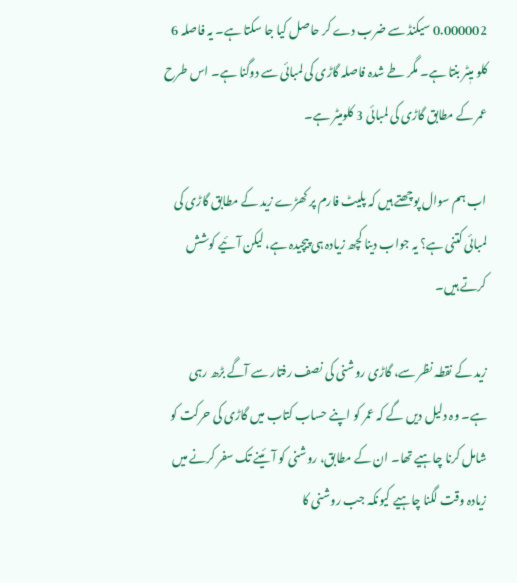0.000002 سیکنڈ سے ضرب دے کر حاصل کیا جا سکتا ہے۔ یہ فاصلہ 6 کلو میٖٹر بنتا ہے۔ مگر طے شدہ فاصلہ گاڑی کی لمبائی سے دوگنا ہے۔ اس طرح عمر کے مطابق گاڑی کی لمبائی 3 کلومیٹر ہے۔

اب ہم سوال پوچھتے ہیں کہ پلیٹ فارم پر کھڑے زید کے مطابق گاڑی کی لمبائی کتنی ہے؟ یہ جواب دینا کچھ زیادہ ہی پیچیدہ ہے، لیکن آئیے کوشش کرتے ہیں۔

زید کے نقطہ نظر سے، گاڑی روشنی کی نصف رفتار سے آگے بڑھ رہی ہے۔ وہ دلیل دیں گے کہ عمر کو اپنے حساب کتاب میں گاڑی کی حرکت کو شامل کرنا چاہیے تھا۔ ان کے مطابق، روشنی کو آئینے تک سفر کرنے میں زیادہ وقت لگنا چاہیے کیونکہ جب روشنی کا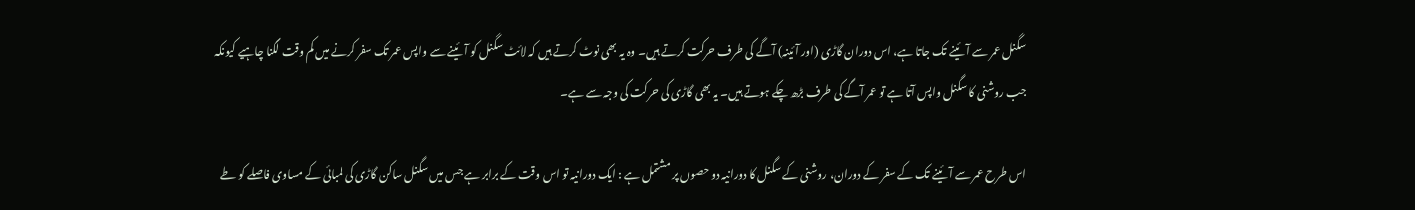سگنل عمر سے آئینے تک جاتا ہے، اس دوران گاڑی (اور آئینہ) آگے کی طرف حرکت کرتے ہیں۔ وہ یہ بھی نوٹ کرتے ہیں کہ لائٹ سگنل کو آئینے سے واپس عمر تک سفر کرنے میں کم وقت لگنا چاہیے کیونکہ جب روشنی کا سگنل واپس آتا ہے تو عمر آگے کی طرف بڑھ چکے ہوتے ہیں۔ یہ بھی گاڑی کی حرکت کی وجہ سے ہے۔

اس طرح عمر سے آئینے تک کے سفر کے دوران، روشنی کے سگنل کا دورانیہ دو حصوں پر مشتمل ہے : ایک دورانیہ تو اس وقت کے برابر ہے جس میں سگنل ساکن گاڑی کی لمبائی کے مساوی فاصلے کو طے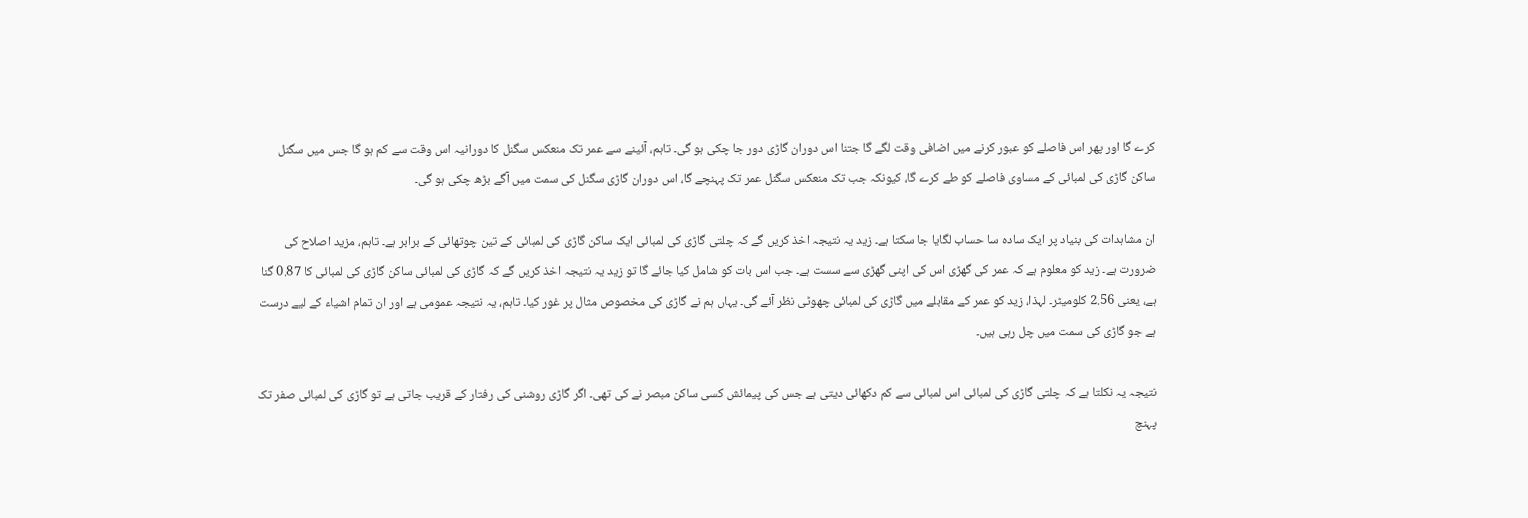کرے گا اور پھر اس فاصلے کو عبور کرنے میں اضافی وقت لگے گا جتنا اس دوران گاڑی دور جا چکی ہو گی۔ تاہم، آئینے سے عمر تک منعکس سگنل کا دورانیہ اس وقت سے کم ہو گا جس میں سگنل ساکن گاڑی کی لمبائی کے مساوی فاصلے کو طے کرے گا، کیونکہ جب تک منعکس سگنل عمر تک پہنچے گا، اس دوران گاڑی سگنل کی سمت میں آگے بڑھ چکی ہو گی۔

ان مشاہدات کی بنیاد پر ایک سادہ سا حساب لگایا جا سکتا ہے۔ زید یہ نتیجہ اخذ کریں گے کہ چلتی گاڑی کی لمبائی ایک ساکن گاڑی کی لمبائی کے تین چوتھائی کے برابر ہے۔ تاہم، مزید اصلاح کی ضرورت ہے۔ زید کو معلوم ہے کہ عمر کی گھڑی اس کی اپنی گھڑی سے سست ہے۔ جب اس بات کو شامل کیا جائے گا تو زید یہ نتیجہ اخذ کریں گے کہ گاڑی کی لمبائی ساکن گاڑی کی لمبائی کا 0.87 گنا ہے، یعنی 2.56 کلومیٹر۔ لہذا، زید کو عمر کے مقابلے میں گاڑی کی لمبائی چھوٹی نظر آئے گی۔ یہاں ہم نے گاڑی کی مخصوص مثال پر غور کیا۔ تاہم، یہ نتیجہ عمومی ہے اور ان تمام اشیاء کے لیے درست ہے جو گاڑی کی سمت میں چل رہی ہیں۔

نتیجہ یہ نکلتا ہے کہ چلتی گاڑی کی لمبائی اس لمبائی سے کم دکھائی دیتی ہے جس کی پیمائش کسی ساکن مبصر نے کی تھی۔ اگر گاڑی روشنی کی رفتار کے قریب جاتی ہے تو گاڑی کی لمبائی صفر تک پہنچ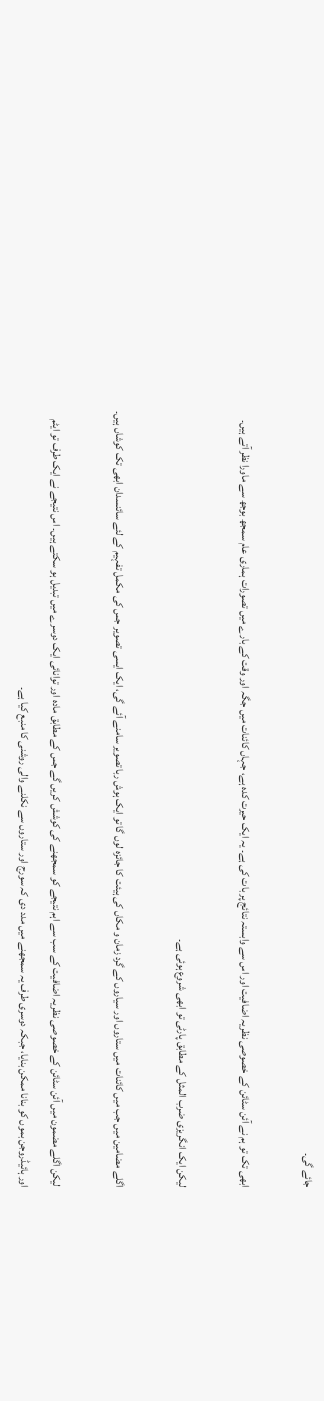جائے گی۔

ابھی تک تو ہم نے آئن سٹائن کے خصوصی نظریہ اضافیت اور اس سے وابستہ نتائج پر بات کی ہے۔ یہ ایک حیرت کدہ ہے، جہاں کائنات میں جگہ اور وقت کے بارے میں تصورات ہماری عام سمجھ بوجھ سے ماورا نظر آتے ہیں۔

لیکن ایک انگریزی ضرب المثل کے مطابق پارٹی تو ابھی شروع ہوئی ہے۔

اگلے مضامین میں جب میں کائنات میں ستاروں اور سیاروں کے گرد زمان و مکاں کی ہیئت کا جائزہ لوں گا تو ایک ہوش ربا تصویر سامنے آئے گی، ایک ایسی تصویر جس کی مکمل تفہیم کے لئے سائنسدان ابھی تک کوشاں ہیں۔

لیکن اگلے مضمون میں آئن سٹائن کے خصوصی نظریہ اضافیت کے سب سے اہم نتیجے کو سمجھنے کی کوشش کریں گے جس کے مطابق مادہ اور توانائی ایک دوسرے میں تبدیل ہو سکتے ہیں۔ اس نتیجے نے ایک طرف تو ایٹم اور ہائیڈروجن بموں کو بنانا ممکن بنایا، جبکہ دوسری طرف یہ سمجھنے میں مدد دی کہ سورج اور ستاروں سے نکلنے والی روشنی کا منبع کیا ہے۔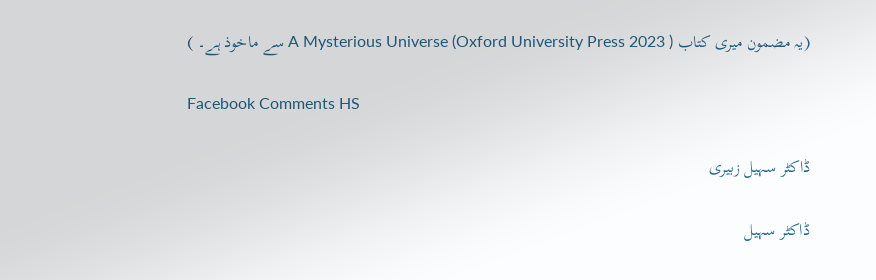(یہ مضمون میری کتاب A Mysterious Universe (Oxford University Press 2023 ) سے ماخوذ ہے۔ )

Facebook Comments HS

ڈاکٹر سہیل زبیری

ڈاکٹر سہیل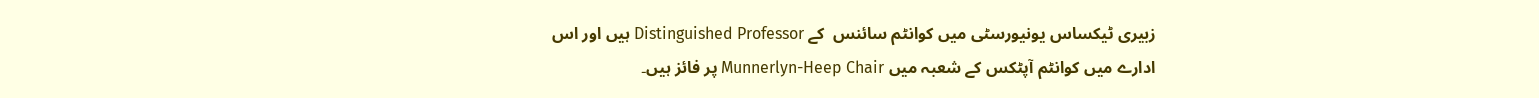زبیری ٹیکساس یونیورسٹی میں کوانٹم سائنس  کے Distinguished Professor ہیں اور اس ادارے میں کوانٹم آپٹکس کے شعبہ میں Munnerlyn-Heep Chair پر فائز ہیں۔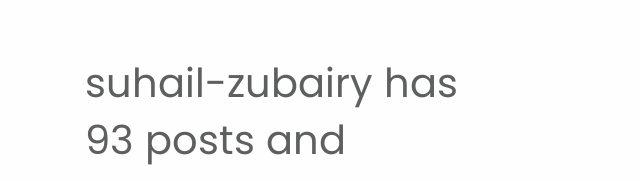suhail-zubairy has 93 posts and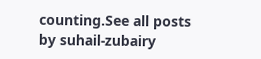counting.See all posts by suhail-zubairy